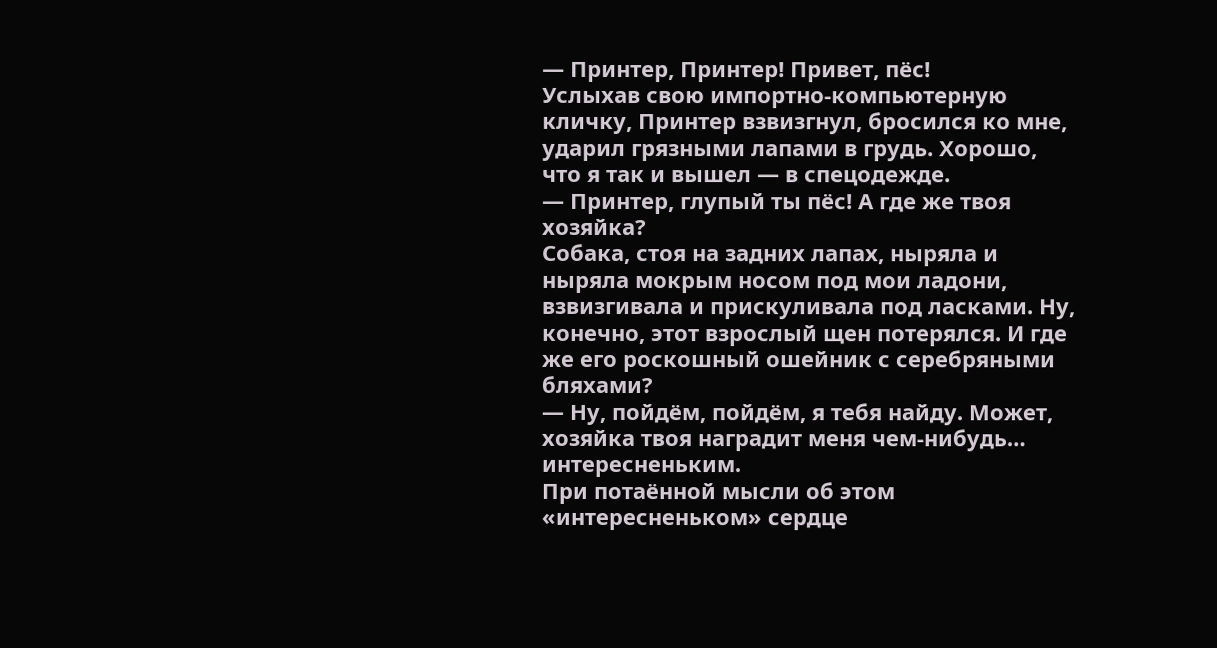— Принтер, Принтер! Привет, пёс!
Услыхав свою импортно-компьютерную кличку, Принтер взвизгнул, бросился ко мне, ударил грязными лапами в грудь. Хорошо, что я так и вышел — в спецодежде.
— Принтер, глупый ты пёс! А где же твоя хозяйка?
Собака, стоя на задних лапах, ныряла и ныряла мокрым носом под мои ладони, взвизгивала и прискуливала под ласками. Ну, конечно, этот взрослый щен потерялся. И где же его роскошный ошейник с серебряными бляхами?
— Ну, пойдём, пойдём, я тебя найду. Может, хозяйка твоя наградит меня чем-нибудь… интересненьким.
При потаённой мысли об этом «интересненьком» сердце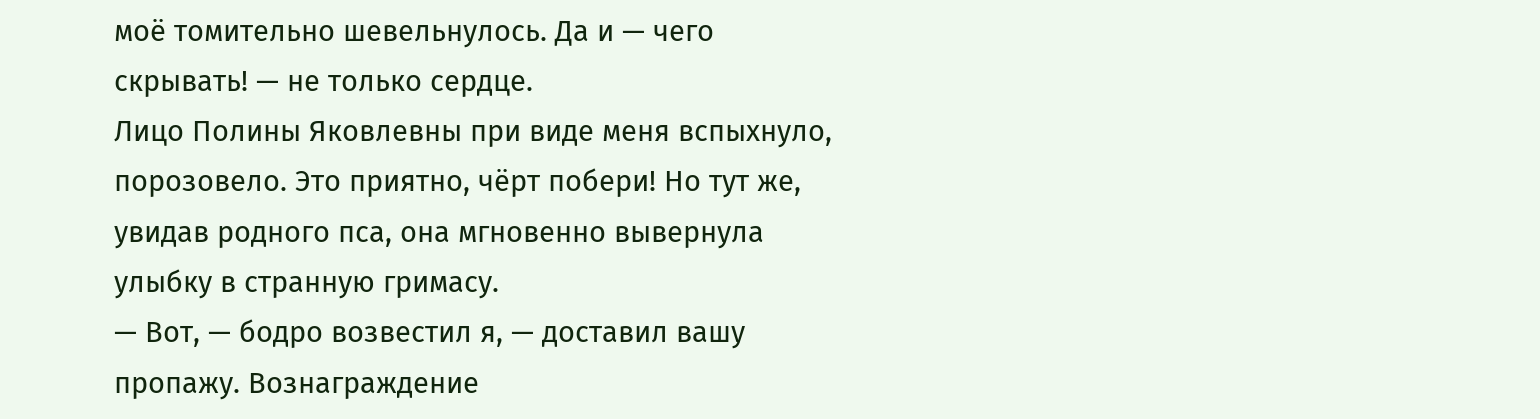моё томительно шевельнулось. Да и — чего скрывать! — не только сердце.
Лицо Полины Яковлевны при виде меня вспыхнуло, порозовело. Это приятно, чёрт побери! Но тут же, увидав родного пса, она мгновенно вывернула улыбку в странную гримасу.
— Вот, — бодро возвестил я, — доставил вашу пропажу. Вознаграждение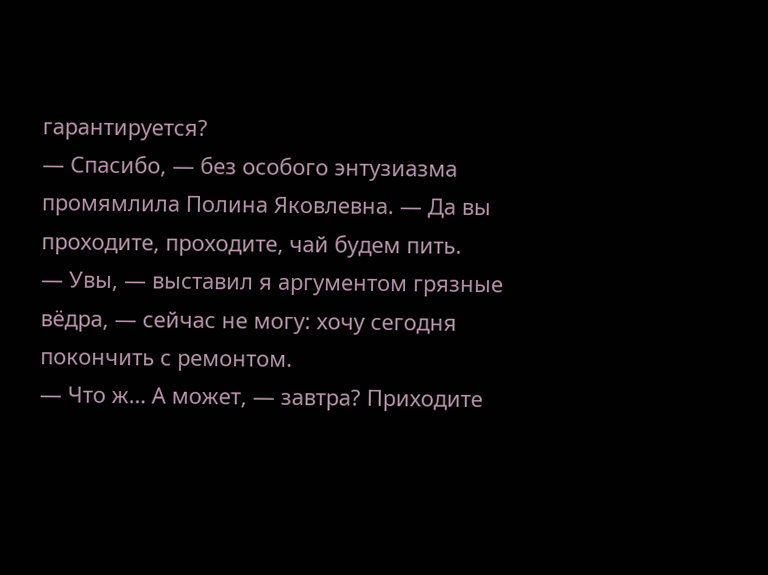гарантируется?
— Спасибо, — без особого энтузиазма промямлила Полина Яковлевна. — Да вы проходите, проходите, чай будем пить.
— Увы, — выставил я аргументом грязные вёдра, — сейчас не могу: хочу сегодня покончить с ремонтом.
— Что ж… А может, — завтра? Приходите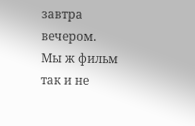завтра вечером. Мы ж фильм так и не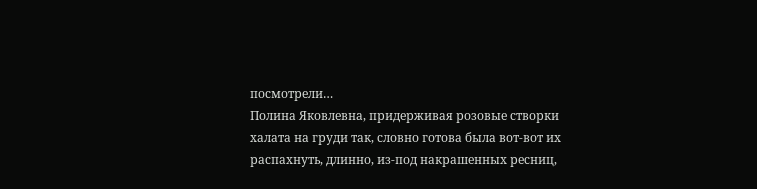посмотрели…
Полина Яковлевна, придерживая розовые створки халата на груди так, словно готова была вот-вот их распахнуть, длинно, из-под накрашенных ресниц,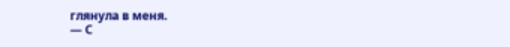глянула в меня.
— С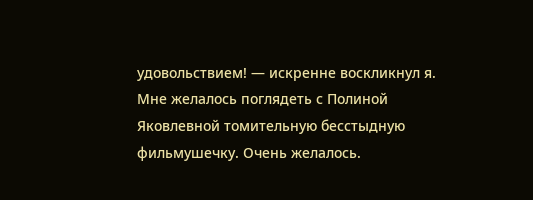удовольствием! — искренне воскликнул я. Мне желалось поглядеть с Полиной Яковлевной томительную бесстыдную фильмушечку. Очень желалось.